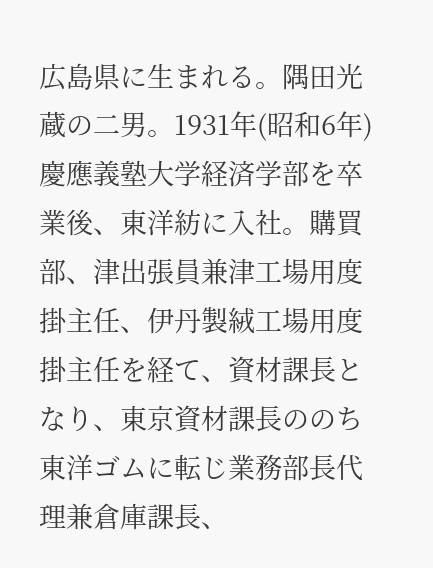広島県に生まれる。隅田光蔵の二男。1931年(昭和6年)慶應義塾大学経済学部を卒業後、東洋紡に入社。購買部、津出張員兼津工場用度掛主任、伊丹製絨工場用度掛主任を経て、資材課長となり、東京資材課長ののち東洋ゴムに転じ業務部長代理兼倉庫課長、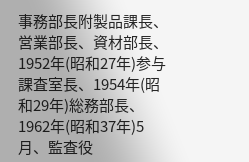事務部長附製品課長、営業部長、資材部長、1952年(昭和27年)参与課査室長、1954年(昭和29年)総務部長、1962年(昭和37年)5月、監査役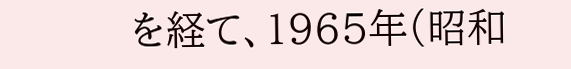を経て、1965年(昭和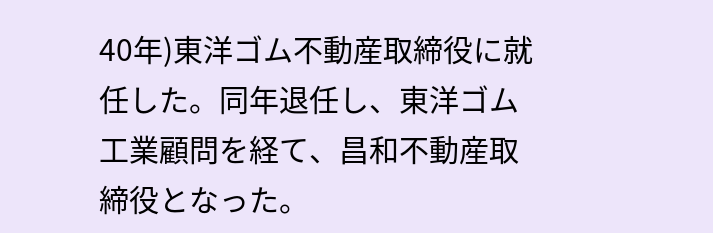40年)東洋ゴム不動産取締役に就任した。同年退任し、東洋ゴム工業顧問を経て、昌和不動産取締役となった。